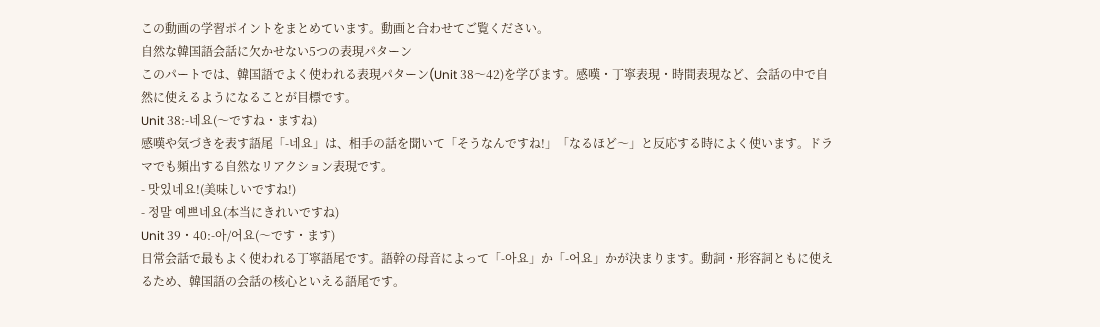この動画の学習ポイントをまとめています。動画と合わせてご覧ください。
自然な韓国語会話に欠かせない5つの表現パターン
このパートでは、韓国語でよく使われる表現パターン(Unit 38〜42)を学びます。感嘆・丁寧表現・時間表現など、会話の中で自然に使えるようになることが目標です。
Unit 38:-네요(〜ですね・ますね)
感嘆や気づきを表す語尾「-네요」は、相手の話を聞いて「そうなんですね!」「なるほど〜」と反応する時によく使います。ドラマでも頻出する自然なリアクション表現です。
- 맛있네요!(美味しいですね!)
- 정말 예쁘네요(本当にきれいですね)
Unit 39・40:-아/어요(〜です・ます)
日常会話で最もよく使われる丁寧語尾です。語幹の母音によって「-아요」か「-어요」かが決まります。動詞・形容詞ともに使えるため、韓国語の会話の核心といえる語尾です。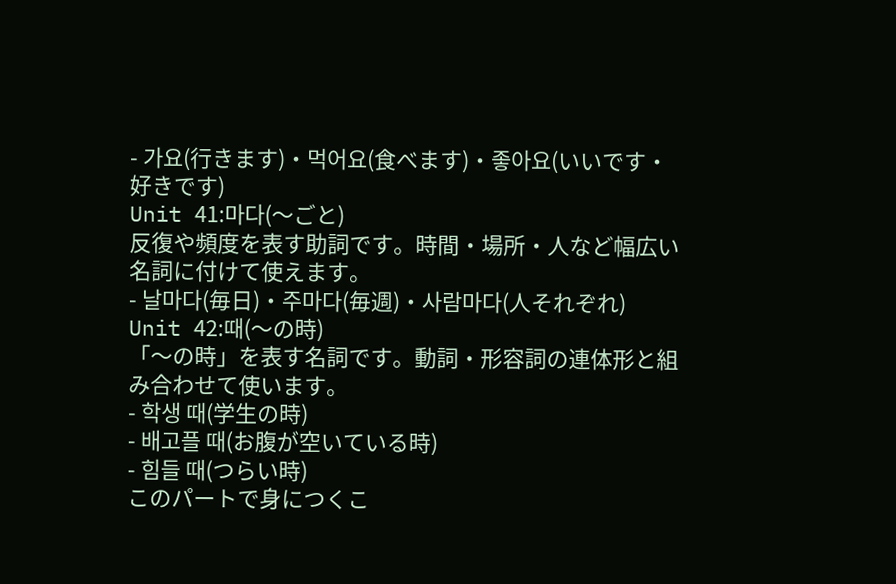- 가요(行きます)・먹어요(食べます)・좋아요(いいです・好きです)
Unit 41:마다(〜ごと)
反復や頻度を表す助詞です。時間・場所・人など幅広い名詞に付けて使えます。
- 날마다(毎日)・주마다(毎週)・사람마다(人それぞれ)
Unit 42:때(〜の時)
「〜の時」を表す名詞です。動詞・形容詞の連体形と組み合わせて使います。
- 학생 때(学生の時)
- 배고플 때(お腹が空いている時)
- 힘들 때(つらい時)
このパートで身につくこ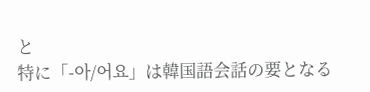と
特に「-아/어요」は韓国語会話の要となる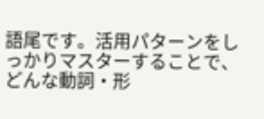語尾です。活用パターンをしっかりマスターすることで、どんな動詞・形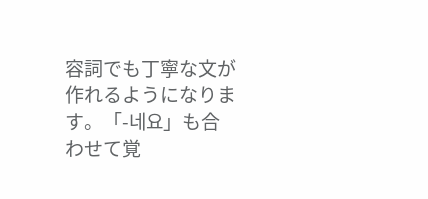容詞でも丁寧な文が作れるようになります。「-네요」も合わせて覚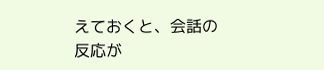えておくと、会話の反応が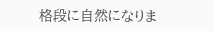格段に自然になりま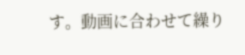す。動画に合わせて繰り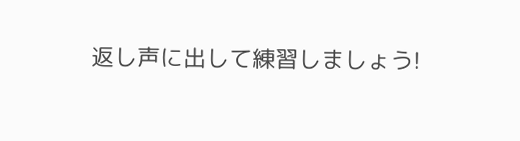返し声に出して練習しましょう!